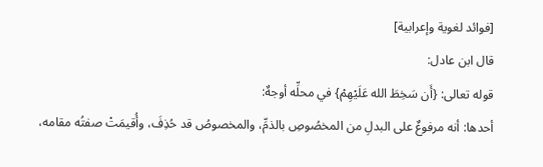[فوائد لغوية وإعرابية]
قال ابن عادل:
قوله تعالى: {أَن سَخِطَ الله عَلَيْهِمْ} في محلِّه أوجهٌ:
أحدها: أنه مرفوعٌ على البدلِ من المخصُوصِ بالذمِّ، والمخصوصُ قد حُذِفَ، وأُقيمَتْ صفتُه مقامه،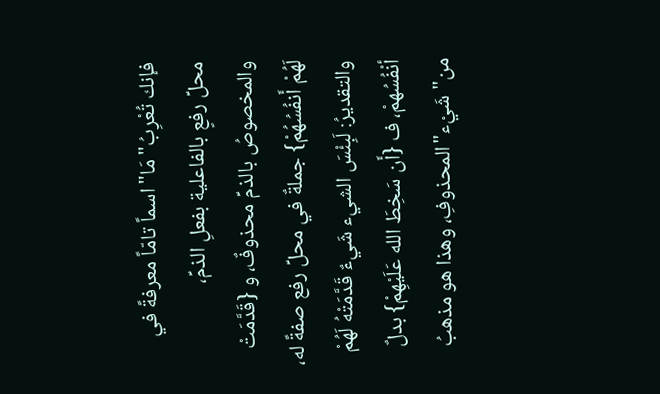فإنك تُعْرِبُ"مَا"اسماً تامّاً معرفةً في محلِّ رفعٍ بالفاعلية بفعلِ الذمِّ، والمخصوصُ بالذمِّ محذوفٌ، و {قَدَّمَتْ لَهُمْ أَنفُسُهُمْ} جملةٌ في محلِّ رفع صفةً له، والتقديرُ: لَبِئْسَ الشيء شَيءٌ قَدَّمَتْهُ لَهُمْ أنْفُسُهمْ، ف {أَن سَخِطَ الله عَلَيْهِمْ} بدلٌ من"شَيْء"المحذوفِ، وهذا هو مذهبُ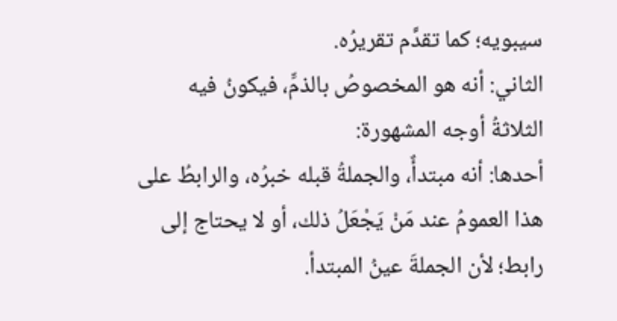سيبويه؛ كما تقدَّم تقريرُه.
الثاني: أنه هو المخصوصُ بالذمِّ، فيكونُ فيه الثلاثةُ أوجه المشهورة:
أحدها: أنه مبتدأٌ، والجملةُ قبله خبرُه، والرابطُ على هذا العمومُ عند مَنْ يَجْعَلُ ذلك، أو لا يحتاج إلى رابط؛ لأن الجملةَ عينُ المبتدأ.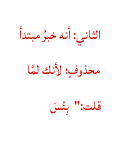الثاني: أنه خبرُ مبتدأ محذوفٍ؛ لأنك لمَّا قلت:"بِئْسَ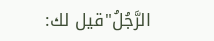الرَّجُلُ"قيل لك: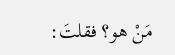مَنْ هو؟ فقلتَ: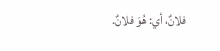فلانٌ، أي: هُوَ فلانٌ.